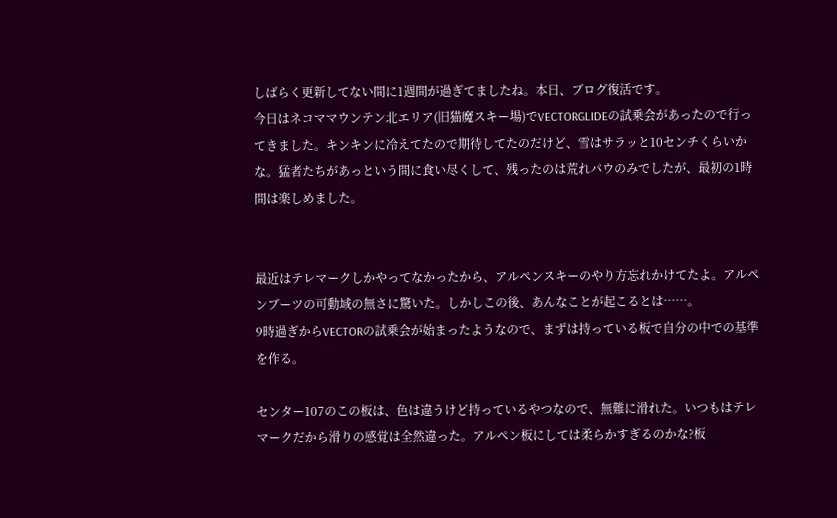しばらく更新してない間に1週間が過ぎてましたね。本日、ブログ復活です。
今日はネコママウンテン北エリア(旧猫魔スキー場)でVECTORGLIDEの試乗会があったので行ってきました。キンキンに冷えてたので期待してたのだけど、雪はサラッと10センチくらいかな。猛者たちがあっという間に食い尽くして、残ったのは荒れパウのみでしたが、最初の1時間は楽しめました。


最近はテレマークしかやってなかったから、アルペンスキーのやり方忘れかけてたよ。アルペンブーツの可動域の無さに驚いた。しかしこの後、あんなことが起こるとは……。
9時過ぎからVECTORの試乗会が始まったようなので、まずは持っている板で自分の中での基準を作る。

センター107のこの板は、色は違うけど持っているやつなので、無難に滑れた。いつもはテレマークだから滑りの感覚は全然違った。アルペン板にしては柔らかすぎるのかな?板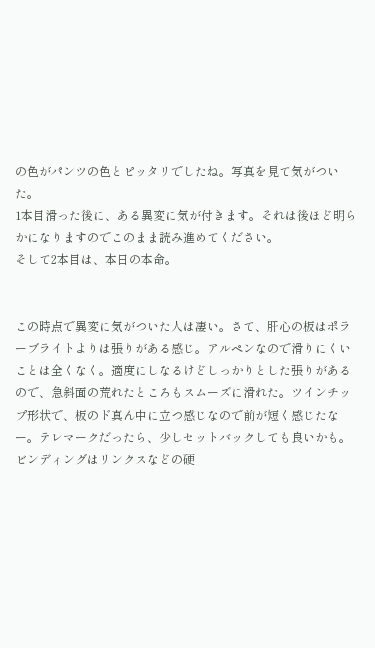の色がパンツの色とピッタリでしたね。写真を見て気がついた。
1本目滑った後に、ある異変に気が付きます。それは後ほど明らかになりますのでこのまま読み進めてください。
そして2本目は、本日の本命。


この時点で異変に気がついた人は凄い。さて、肝心の板はポラーブライトよりは張りがある感じ。アルペンなので滑りにくいことは全くなく。適度にしなるけどしっかりとした張りがあるので、急斜面の荒れたところもスムーズに滑れた。ツインチップ形状で、板のド真ん中に立つ感じなので前が短く感じたなー。テレマークだったら、少しセットバックしても良いかも。ビンディングはリンクスなどの硬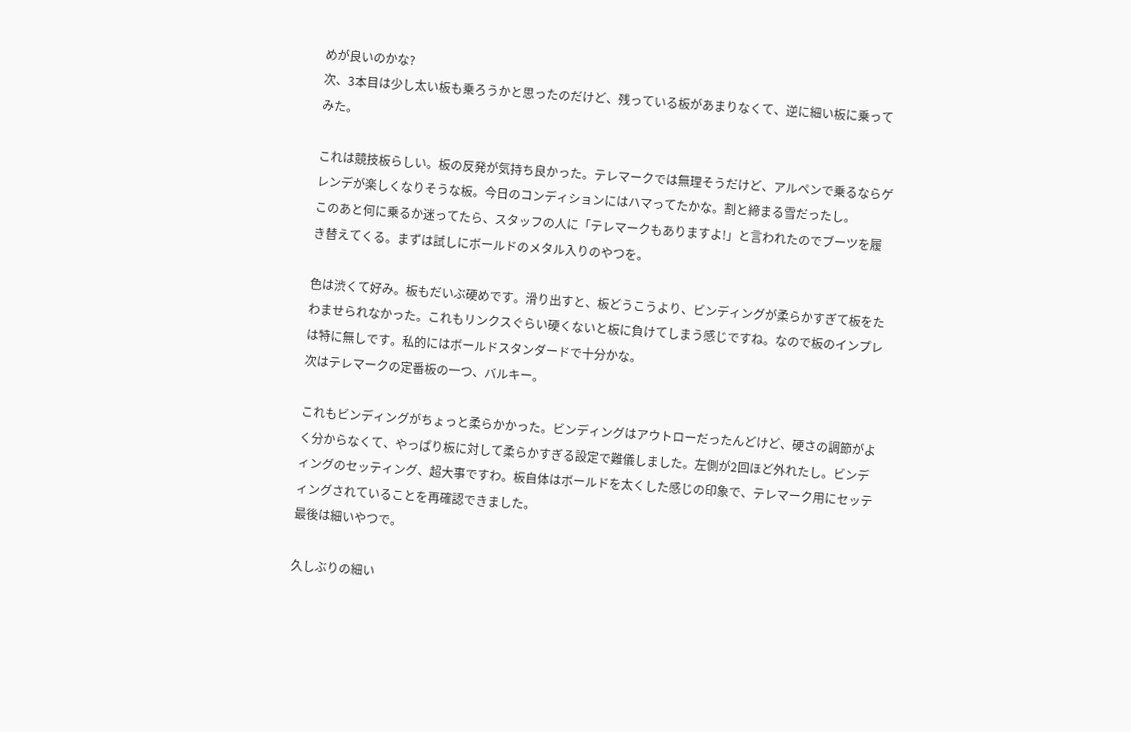めが良いのかな?
次、3本目は少し太い板も乗ろうかと思ったのだけど、残っている板があまりなくて、逆に細い板に乗ってみた。

これは競技板らしい。板の反発が気持ち良かった。テレマークでは無理そうだけど、アルペンで乗るならゲレンデが楽しくなりそうな板。今日のコンディションにはハマってたかな。割と締まる雪だったし。
このあと何に乗るか迷ってたら、スタッフの人に「テレマークもありますよ!」と言われたのでブーツを履き替えてくる。まずは試しにボールドのメタル入りのやつを。

色は渋くて好み。板もだいぶ硬めです。滑り出すと、板どうこうより、ビンディングが柔らかすぎて板をたわませられなかった。これもリンクスぐらい硬くないと板に負けてしまう感じですね。なので板のインプレは特に無しです。私的にはボールドスタンダードで十分かな。
次はテレマークの定番板の一つ、バルキー。

これもビンディングがちょっと柔らかかった。ビンディングはアウトローだったんどけど、硬さの調節がよく分からなくて、やっぱり板に対して柔らかすぎる設定で難儀しました。左側が2回ほど外れたし。ビンディングのセッティング、超大事ですわ。板自体はボールドを太くした感じの印象で、テレマーク用にセッティングされていることを再確認できました。
最後は細いやつで。

久しぶりの細い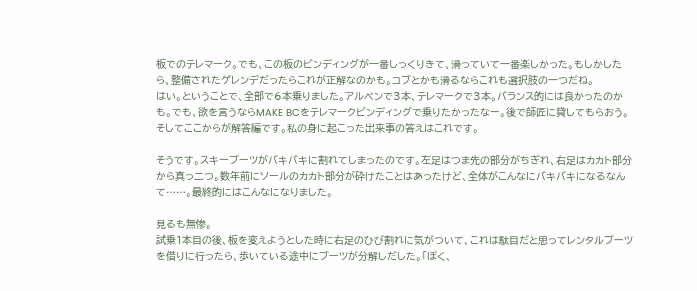板でのテレマーク。でも、この板のビンディングが一番しっくりきて、滑っていて一番楽しかった。もしかしたら、整備されたゲレンデだったらこれが正解なのかも。コブとかも滑るならこれも選択肢の一つだね。
はい。ということで、全部で6本乗りました。アルペンで3本、テレマークで3本。バランス的には良かったのかも。でも、欲を言うならMAKE BCをテレマークビンディングで乗りたかったなー。後で師匠に貸してもらおう。
そしてここからが解答編です。私の身に起こった出来事の答えはこれです。

そうです。スキーブーツがバキバキに割れてしまったのです。左足はつま先の部分がちぎれ、右足はカカト部分から真っ二つ。数年前にソールのカカト部分が砕けたことはあったけど、全体がこんなにバキバキになるなんて……。最終的にはこんなになりました。

見るも無惨。
試乗1本目の後、板を変えようとした時に右足のひび割れに気がついて、これは駄目だと思ってレンタルブーツを借りに行ったら、歩いている途中にブーツが分解しだした。「ぼく、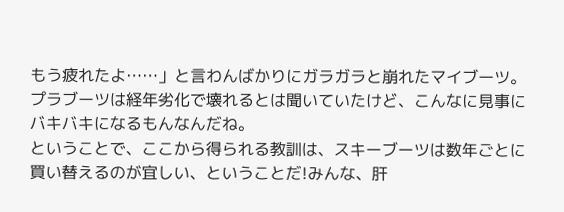もう疲れたよ……」と言わんばかりにガラガラと崩れたマイブーツ。プラブーツは経年劣化で壊れるとは聞いていたけど、こんなに見事にバキバキになるもんなんだね。
ということで、ここから得られる教訓は、スキーブーツは数年ごとに買い替えるのが宜しい、ということだ!みんな、肝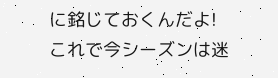に銘じておくんだよ!
これで今シーズンは迷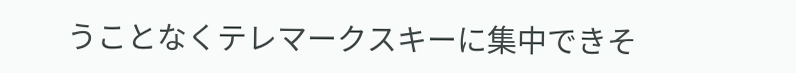うことなくテレマークスキーに集中できそ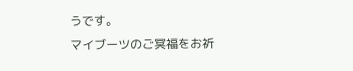うです。
マイブーツのご冥福をお祈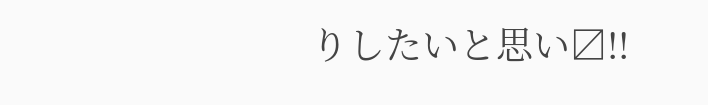りしたいと思い〼!!